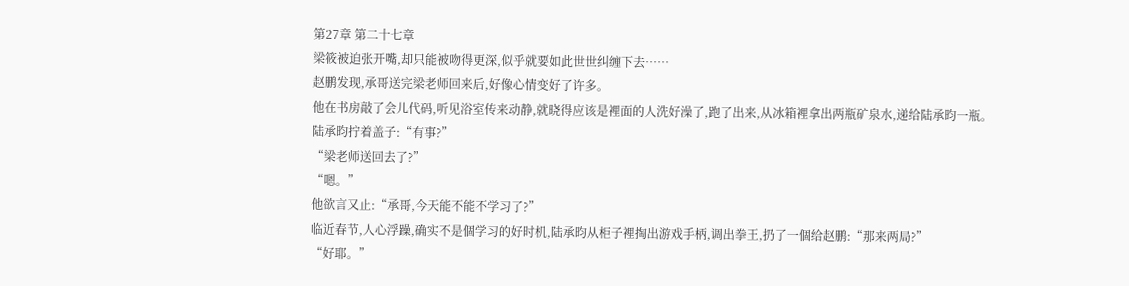第27章 第二十七章
梁筱被迫张开嘴,却只能被吻得更深,似乎就要如此世世纠缠下去……
赵鹏发现,承哥送完梁老师回来后,好像心情变好了许多。
他在书房敲了会儿代码,听见浴室传来动静,就晓得应该是裡面的人洗好澡了,跑了出来,从冰箱裡拿出两瓶矿泉水,递给陆承昀一瓶。
陆承昀拧着盖子:“有事?”
“梁老师送回去了?”
“嗯。”
他欲言又止:“承哥,今天能不能不学习了?”
临近春节,人心浮躁,确实不是個学习的好时机,陆承昀从柜子裡掏出游戏手柄,调出拳王,扔了一個给赵鹏:“那来两局?”
“好耶。”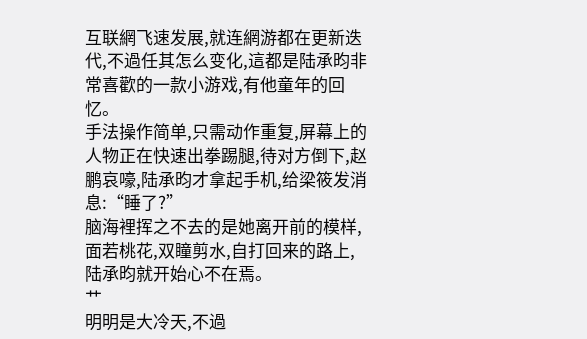互联網飞速发展,就连網游都在更新迭代,不過任其怎么变化,這都是陆承昀非常喜歡的一款小游戏,有他童年的回忆。
手法操作简单,只需动作重复,屏幕上的人物正在快速出拳踢腿,待对方倒下,赵鹏哀嚎,陆承昀才拿起手机,给梁筱发消息:“睡了?”
脑海裡挥之不去的是她离开前的模样,面若桃花,双瞳剪水,自打回来的路上,陆承昀就开始心不在焉。
艹
明明是大冷天,不過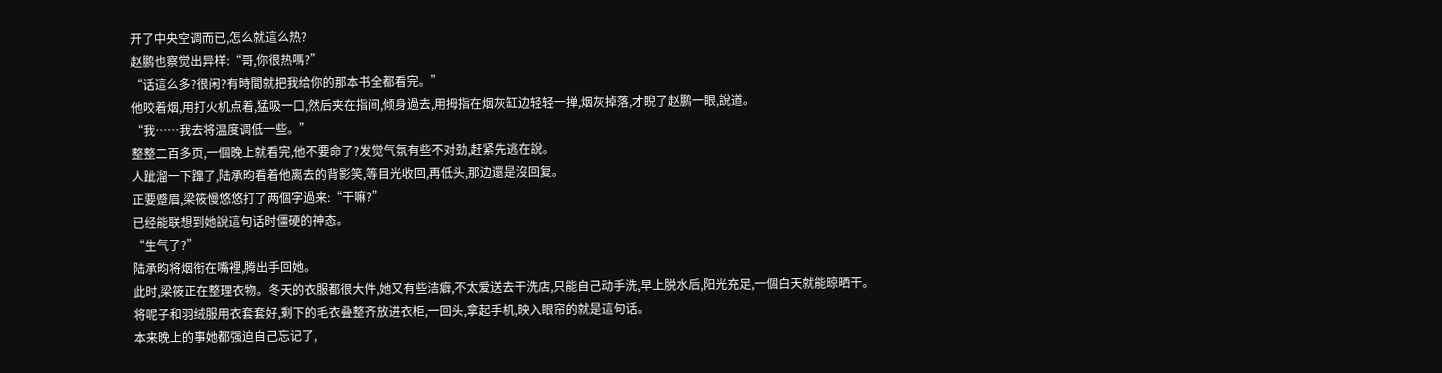开了中央空调而已,怎么就這么热?
赵鹏也察觉出异样:“哥,你很热嗎?”
“话這么多?很闲?有時間就把我给你的那本书全都看完。”
他咬着烟,用打火机点着,猛吸一口,然后夹在指间,倾身過去,用拇指在烟灰缸边轻轻一掸,烟灰掉落,才睨了赵鹏一眼,說道。
“我……我去将温度调低一些。”
整整二百多页,一個晚上就看完,他不要命了?发觉气氛有些不对劲,赶紧先逃在說。
人跐溜一下蹿了,陆承昀看着他离去的背影笑,等目光收回,再低头,那边還是沒回复。
正要蹙眉,梁筱慢悠悠打了两個字過来:“干嘛?”
已经能联想到她說這句话时僵硬的神态。
“生气了?”
陆承昀将烟衔在嘴裡,腾出手回她。
此时,梁筱正在整理衣物。冬天的衣服都很大件,她又有些洁癖,不太爱送去干洗店,只能自己动手洗,早上脱水后,阳光充足,一個白天就能晾晒干。
将呢子和羽绒服用衣套套好,剩下的毛衣叠整齐放进衣柜,一回头,拿起手机,映入眼帘的就是這句话。
本来晚上的事她都强迫自己忘记了,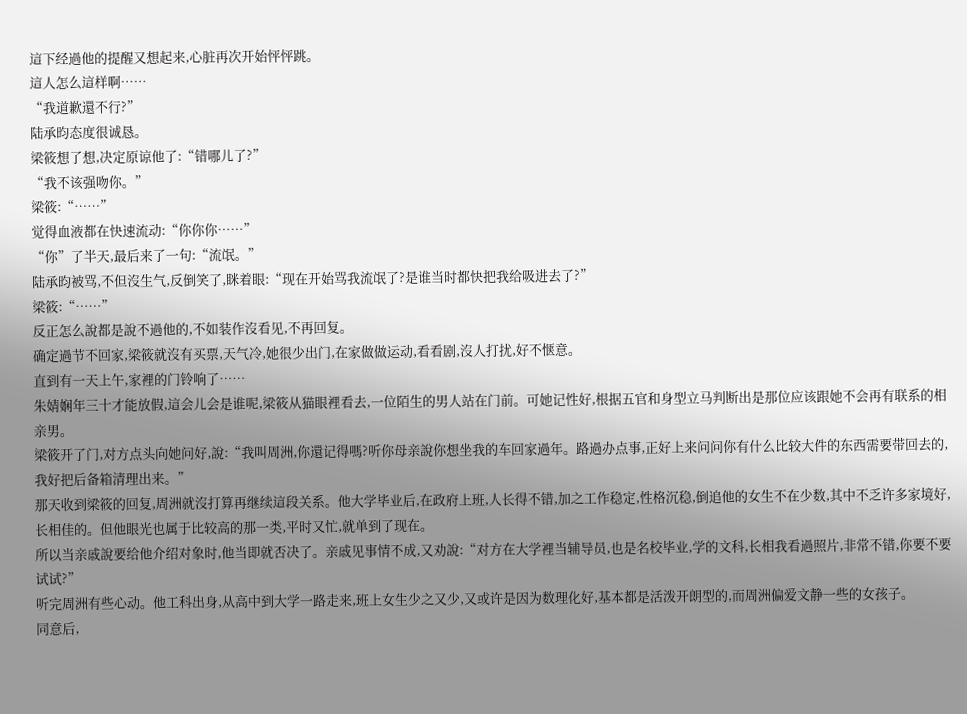這下经過他的提醒又想起来,心脏再次开始怦怦跳。
這人怎么這样啊……
“我道歉還不行?”
陆承昀态度很诚恳。
梁筱想了想,决定原谅他了:“错哪儿了?”
“我不该强吻你。”
梁筱:“……”
觉得血液都在快速流动:“你你你……”
“你”了半天,最后来了一句:“流氓。”
陆承昀被骂,不但沒生气,反倒笑了,眯着眼:“现在开始骂我流氓了?是谁当时都快把我给吸进去了?”
梁筱:“……”
反正怎么說都是說不過他的,不如装作沒看见,不再回复。
确定過节不回家,梁筱就沒有买票,天气冷,她很少出门,在家做做运动,看看剧,沒人打扰,好不惬意。
直到有一天上午,家裡的门铃响了……
朱婧娴年三十才能放假,這会儿会是谁呢,梁筱从猫眼裡看去,一位陌生的男人站在门前。可她记性好,根据五官和身型立马判断出是那位应该跟她不会再有联系的相亲男。
梁筱开了门,对方点头向她问好,說:“我叫周洲,你還记得嗎?听你母亲說你想坐我的车回家過年。路過办点事,正好上来问问你有什么比较大件的东西需要带回去的,我好把后备箱清理出来。”
那天收到梁筱的回复,周洲就沒打算再继续這段关系。他大学毕业后,在政府上班,人长得不错,加之工作稳定,性格沉稳,倒追他的女生不在少数,其中不乏许多家境好,长相佳的。但他眼光也属于比较高的那一类,平时又忙,就单到了现在。
所以当亲戚說要给他介绍对象时,他当即就否决了。亲戚见事情不成,又劝說:“对方在大学裡当辅导员,也是名校毕业,学的文科,长相我看過照片,非常不错,你要不要试试?”
听完周洲有些心动。他工科出身,从高中到大学一路走来,班上女生少之又少,又或许是因为数理化好,基本都是活泼开朗型的,而周洲偏爱文静一些的女孩子。
同意后,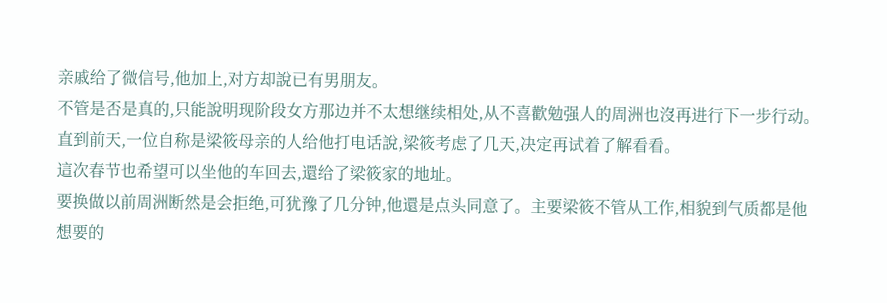亲戚给了微信号,他加上,对方却說已有男朋友。
不管是否是真的,只能說明现阶段女方那边并不太想继续相处,从不喜歡勉强人的周洲也沒再进行下一步行动。直到前天,一位自称是梁筱母亲的人给他打电话說,梁筱考虑了几天,决定再试着了解看看。
這次春节也希望可以坐他的车回去,還给了梁筱家的地址。
要换做以前周洲断然是会拒绝,可犹豫了几分钟,他還是点头同意了。主要梁筱不管从工作,相貌到气质都是他想要的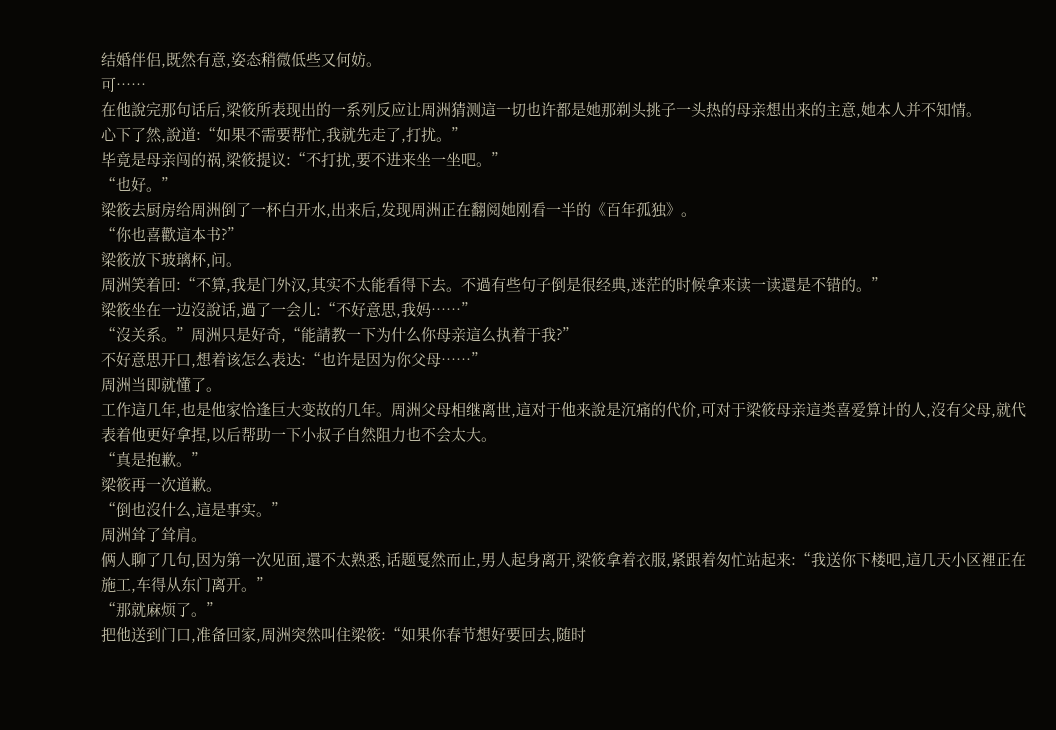结婚伴侣,既然有意,姿态稍微低些又何妨。
可……
在他說完那句话后,梁筱所表现出的一系列反应让周洲猜测這一切也许都是她那剃头挑子一头热的母亲想出来的主意,她本人并不知情。
心下了然,說道:“如果不需要帮忙,我就先走了,打扰。”
毕竟是母亲闯的祸,梁筱提议:“不打扰,要不进来坐一坐吧。”
“也好。”
梁筱去厨房给周洲倒了一杯白开水,出来后,发现周洲正在翻阅她刚看一半的《百年孤独》。
“你也喜歡這本书?”
梁筱放下玻璃杯,问。
周洲笑着回:“不算,我是门外汉,其实不太能看得下去。不過有些句子倒是很经典,迷茫的时候拿来读一读還是不错的。”
梁筱坐在一边沒說话,過了一会儿:“不好意思,我妈……”
“沒关系。”周洲只是好奇,“能請教一下为什么你母亲這么执着于我?”
不好意思开口,想着该怎么表达:“也许是因为你父母……”
周洲当即就懂了。
工作這几年,也是他家恰逢巨大变故的几年。周洲父母相继离世,這对于他来說是沉痛的代价,可对于梁筱母亲這类喜爱算计的人,沒有父母,就代表着他更好拿捏,以后帮助一下小叔子自然阻力也不会太大。
“真是抱歉。”
梁筱再一次道歉。
“倒也沒什么,這是事实。”
周洲耸了耸肩。
俩人聊了几句,因为第一次见面,還不太熟悉,话题戛然而止,男人起身离开,梁筱拿着衣服,紧跟着匆忙站起来:“我送你下楼吧,這几天小区裡正在施工,车得从东门离开。”
“那就麻烦了。”
把他送到门口,准备回家,周洲突然叫住梁筱:“如果你春节想好要回去,随时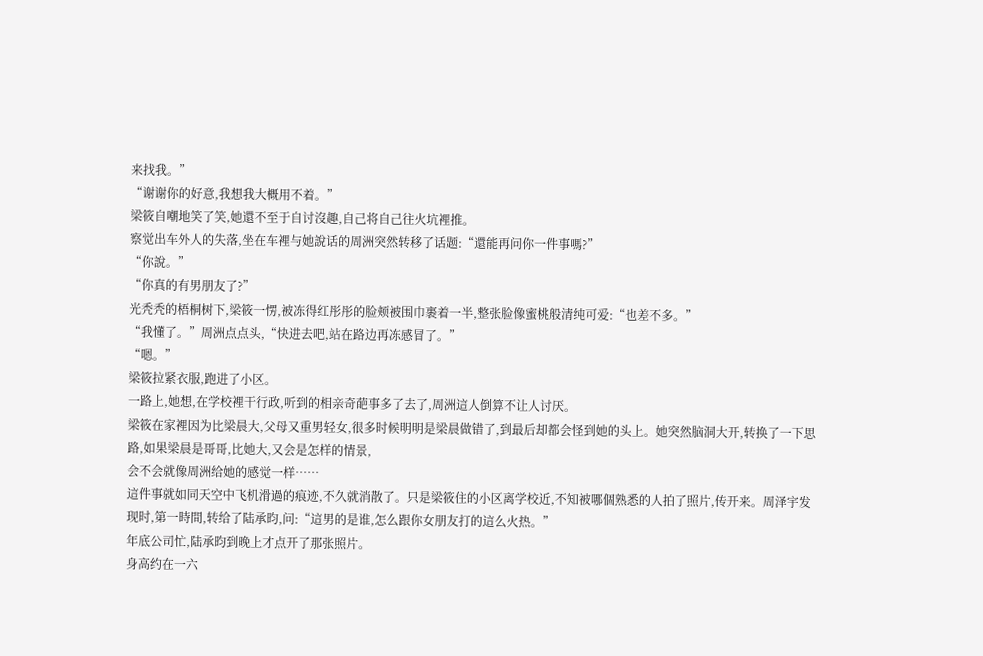来找我。”
“谢谢你的好意,我想我大概用不着。”
梁筱自嘲地笑了笑,她還不至于自讨沒趣,自己将自己往火坑裡推。
察觉出车外人的失落,坐在车裡与她說话的周洲突然转移了话题:“還能再问你一件事嗎?”
“你說。”
“你真的有男朋友了?”
光秃秃的梧桐树下,梁筱一愣,被冻得红彤彤的脸颊被围巾裹着一半,整张脸像蜜桃般清纯可爱:“也差不多。”
“我懂了。”周洲点点头,“快进去吧,站在路边再冻感冒了。”
“嗯。”
梁筱拉紧衣服,跑进了小区。
一路上,她想,在学校裡干行政,听到的相亲奇葩事多了去了,周洲這人倒算不让人讨厌。
梁筱在家裡因为比梁晨大,父母又重男轻女,很多时候明明是梁晨做错了,到最后却都会怪到她的头上。她突然脑洞大开,转换了一下思路,如果梁晨是哥哥,比她大,又会是怎样的情景,
会不会就像周洲给她的感觉一样……
這件事就如同天空中飞机滑過的痕迹,不久就消散了。只是梁筱住的小区离学校近,不知被哪個熟悉的人拍了照片,传开来。周泽宇发现时,第一時間,转给了陆承昀,问:“這男的是谁,怎么跟你女朋友打的這么火热。”
年底公司忙,陆承昀到晚上才点开了那张照片。
身高约在一六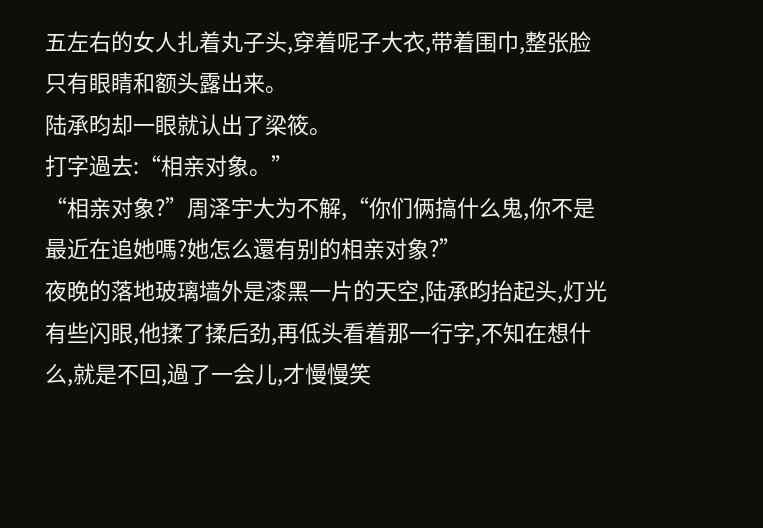五左右的女人扎着丸子头,穿着呢子大衣,带着围巾,整张脸只有眼睛和额头露出来。
陆承昀却一眼就认出了梁筱。
打字過去:“相亲对象。”
“相亲对象?”周泽宇大为不解,“你们俩搞什么鬼,你不是最近在追她嗎?她怎么還有别的相亲对象?”
夜晚的落地玻璃墙外是漆黑一片的天空,陆承昀抬起头,灯光有些闪眼,他揉了揉后劲,再低头看着那一行字,不知在想什么,就是不回,過了一会儿,才慢慢笑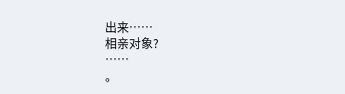出来……
相亲对象?
……
。